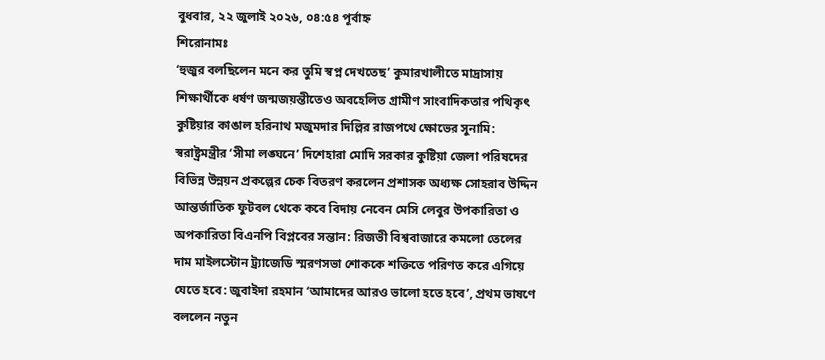বুধবার, ২২ জুলাই ২০২৬, ০৪:৫৪ পূর্বাহ্ন
শিরোনামঃ
‘হুজুর বলছিলেন মনে কর তুমি স্বপ্ন দেখতেছ’ কুমারখালীতে মাদ্রাসায় শিক্ষার্থীকে ধর্ষণ জন্মজয়ন্তীতেও অবহেলিত গ্রামীণ সাংবাদিকতার পথিকৃৎ কুষ্টিয়ার কাঙাল হরিনাথ মজুমদার দিল্লির রাজপথে ক্ষোভের সুনামি: স্বরাষ্ট্রমন্ত্রীর ‘সীমা লঙ্ঘনে’ দিশেহারা মোদি সরকার কুষ্টিয়া জেলা পরিষদের বিভিন্ন উন্নয়ন প্রকল্পের চেক বিতরণ করলেন প্রশাসক অধ্যক্ষ সোহরাব উদ্দিন আন্তর্জাতিক ফুটবল থেকে কবে বিদায় নেবেন মেসি লেবুর উপকারিতা ও অপকারিতা বিএনপি বিপ্লবের সন্তান: রিজভী বিশ্ববাজারে কমলো তেলের দাম মাইলস্টোন ট্র্যাজেডি স্মরণসভা শোককে শক্তিতে পরিণত করে এগিয়ে যেতে হবে: জুবাইদা রহমান ‘আমাদের আরও ভালো হতে হবে’, প্রথম ভাষণে বললেন নতুন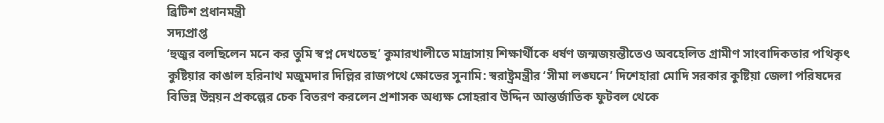ব্রিটিশ প্রধানমন্ত্রী
সদ্যপ্রাপ্ত
‘হুজুর বলছিলেন মনে কর তুমি স্বপ্ন দেখতেছ’ কুমারখালীতে মাদ্রাসায় শিক্ষার্থীকে ধর্ষণ জন্মজয়ন্তীতেও অবহেলিত গ্রামীণ সাংবাদিকতার পথিকৃৎ কুষ্টিয়ার কাঙাল হরিনাথ মজুমদার দিল্লির রাজপথে ক্ষোভের সুনামি: স্বরাষ্ট্রমন্ত্রীর ‘সীমা লঙ্ঘনে’ দিশেহারা মোদি সরকার কুষ্টিয়া জেলা পরিষদের বিভিন্ন উন্নয়ন প্রকল্পের চেক বিতরণ করলেন প্রশাসক অধ্যক্ষ সোহরাব উদ্দিন আন্তর্জাতিক ফুটবল থেকে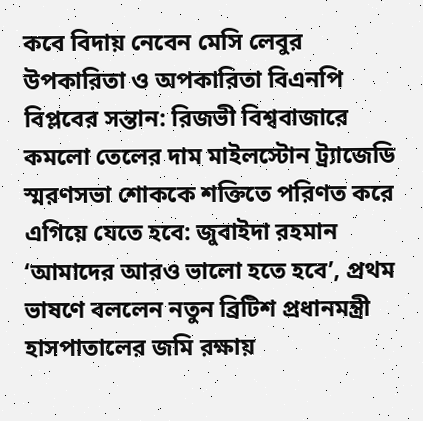কবে বিদায় নেবেন মেসি লেবুর উপকারিতা ও অপকারিতা বিএনপি বিপ্লবের সন্তান: রিজভী বিশ্ববাজারে কমলো তেলের দাম মাইলস্টোন ট্র্যাজেডি স্মরণসভা শোককে শক্তিতে পরিণত করে এগিয়ে যেতে হবে: জুবাইদা রহমান ‘আমাদের আরও ভালো হতে হবে’, প্রথম ভাষণে বললেন নতুন ব্রিটিশ প্রধানমন্ত্রী
হাসপাতালের জমি রক্ষায়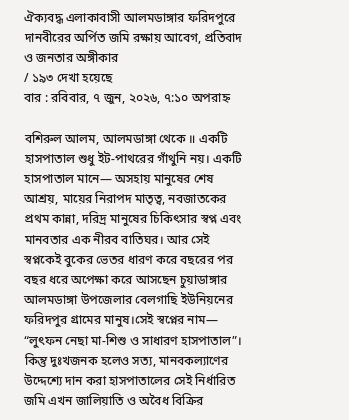ঐক্যবদ্ধ এলাকাবাসী আলমডাঙ্গার ফরিদপুরে দানবীরের অর্পিত জমি রক্ষায় আবেগ, প্রতিবাদ ও জনতার অঙ্গীকার
/ ১৯৩ দেখা হয়েছে
বার : রবিবার, ৭ জুন, ২০২৬, ৭:১০ অপরাহ্ন

বশিরুল আলম, আলমডাঙ্গা থেকে ॥ একটি হাসপাতাল শুধু ইট-পাথরের গাঁথুনি নয়। একটি হাসপাতাল মানে— অসহায় মানুষের শেষ আশ্রয়, মায়ের নিরাপদ মাতৃত্ব, নবজাতকের প্রথম কান্না, দরিদ্র মানুষের চিকিৎসার স্বপ্ন এবং মানবতার এক নীরব বাতিঘর। আর সেই স্বপ্নকেই বুকের ভেতর ধারণ করে বছরের পর বছর ধরে অপেক্ষা করে আসছেন চুয়াডাঙ্গার আলমডাঙ্গা উপজেলার বেলগাছি ইউনিয়নের ফরিদপুর গ্রামের মানুষ।সেই স্বপ্নের নাম— “লুৎফন নেছা মা-শিশু ও সাধারণ হাসপাতাল”। কিন্তু দুঃখজনক হলেও সত্য, মানবকল্যাণের উদ্দেশ্যে দান করা হাসপাতালের সেই নির্ধারিত জমি এখন জালিয়াতি ও অবৈধ বিক্রির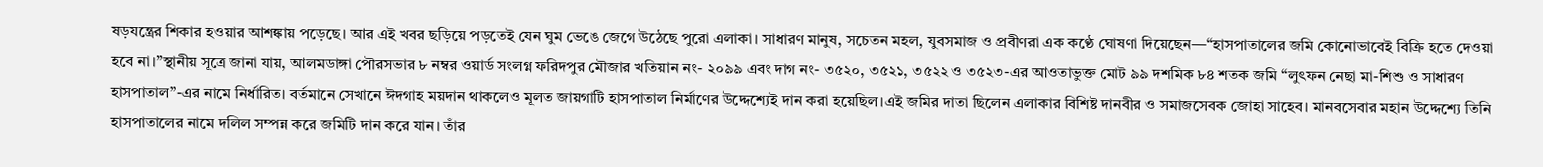ষড়যন্ত্রের শিকার হওয়ার আশঙ্কায় পড়েছে। আর এই খবর ছড়িয়ে পড়তেই যেন ঘুম ভেঙে জেগে উঠেছে পুরো এলাকা। সাধারণ মানুষ, সচেতন মহল, যুবসমাজ ও প্রবীণরা এক কণ্ঠে ঘোষণা দিয়েছেন—“হাসপাতালের জমি কোনোভাবেই বিক্রি হতে দেওয়া হবে না।”স্থানীয় সূত্রে জানা যায়, আলমডাঙ্গা পৌরসভার ৮ নম্বর ওয়ার্ড সংলগ্ন ফরিদপুর মৌজার খতিয়ান নং- ২০৯৯ এবং দাগ নং- ৩৫২০, ৩৫২১, ৩৫২২ ও ৩৫২৩-এর আওতাভুক্ত মোট ৯৯ দশমিক ৮৪ শতক জমি “লুৎফন নেছা মা-শিশু ও সাধারণ হাসপাতাল”-এর নামে নির্ধারিত। বর্তমানে সেখানে ঈদগাহ ময়দান থাকলেও মূলত জায়গাটি হাসপাতাল নির্মাণের উদ্দেশ্যেই দান করা হয়েছিল।এই জমির দাতা ছিলেন এলাকার বিশিষ্ট দানবীর ও সমাজসেবক জোহা সাহেব। মানবসেবার মহান উদ্দেশ্যে তিনি হাসপাতালের নামে দলিল সম্পন্ন করে জমিটি দান করে যান। তাঁর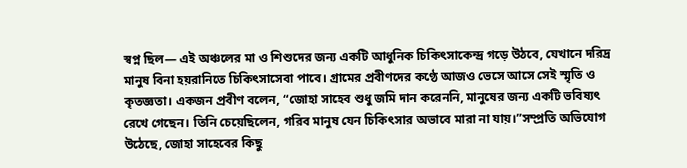স্বপ্ন ছিল— এই অঞ্চলের মা ও শিশুদের জন্য একটি আধুনিক চিকিৎসাকেন্দ্র গড়ে উঠবে, যেখানে দরিদ্র মানুষ বিনা হয়রানিতে চিকিৎসাসেবা পাবে। গ্রামের প্রবীণদের কণ্ঠে আজও ভেসে আসে সেই স্মৃতি ও কৃতজ্ঞতা। একজন প্রবীণ বলেন, “জোহা সাহেব শুধু জমি দান করেননি, মানুষের জন্য একটি ভবিষ্যৎ রেখে গেছেন। তিনি চেয়েছিলেন, গরিব মানুষ যেন চিকিৎসার অভাবে মারা না যায়।”সম্প্রতি অভিযোগ উঠেছে, জোহা সাহেবের কিছু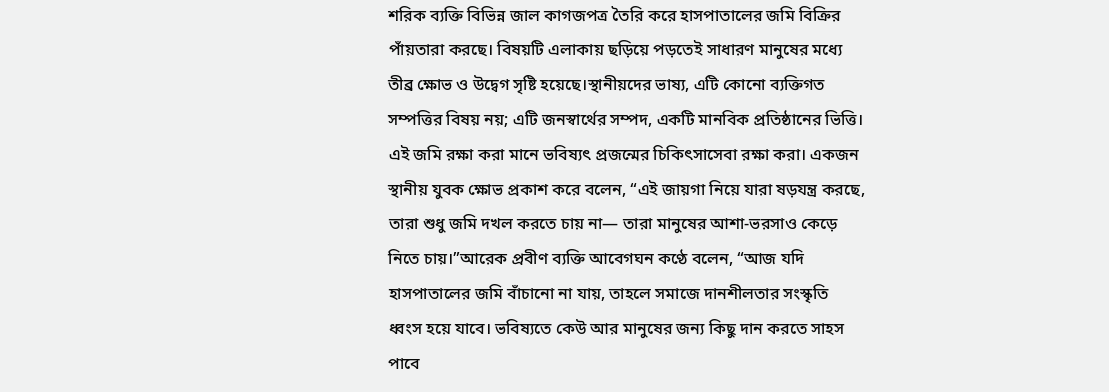শরিক ব্যক্তি বিভিন্ন জাল কাগজপত্র তৈরি করে হাসপাতালের জমি বিক্রির পাঁয়তারা করছে। বিষয়টি এলাকায় ছড়িয়ে পড়তেই সাধারণ মানুষের মধ্যে তীব্র ক্ষোভ ও উদ্বেগ সৃষ্টি হয়েছে।স্থানীয়দের ভাষ্য, এটি কোনো ব্যক্তিগত সম্পত্তির বিষয় নয়; এটি জনস্বার্থের সম্পদ, একটি মানবিক প্রতিষ্ঠানের ভিত্তি। এই জমি রক্ষা করা মানে ভবিষ্যৎ প্রজন্মের চিকিৎসাসেবা রক্ষা করা। একজন স্থানীয় যুবক ক্ষোভ প্রকাশ করে বলেন, “এই জায়গা নিয়ে যারা ষড়যন্ত্র করছে, তারা শুধু জমি দখল করতে চায় না— তারা মানুষের আশা-ভরসাও কেড়ে নিতে চায়।”আরেক প্রবীণ ব্যক্তি আবেগঘন কণ্ঠে বলেন, “আজ যদি হাসপাতালের জমি বাঁচানো না যায়, তাহলে সমাজে দানশীলতার সংস্কৃতি ধ্বংস হয়ে যাবে। ভবিষ্যতে কেউ আর মানুষের জন্য কিছু দান করতে সাহস পাবে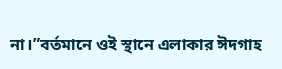না।”বর্তমানে ওই স্থানে এলাকার ঈদগাহ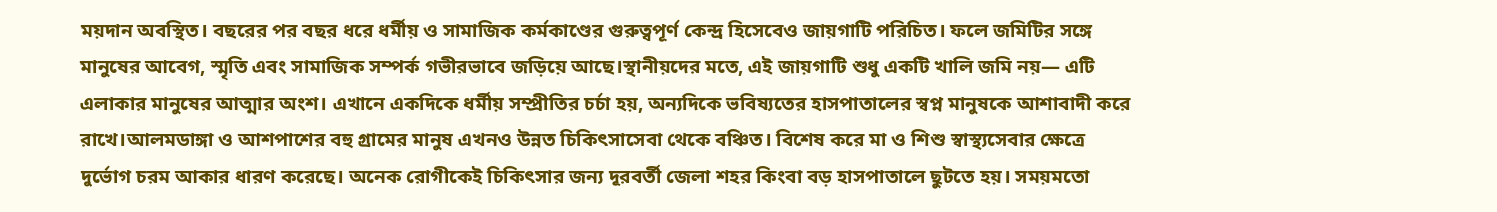ময়দান অবস্থিত। বছরের পর বছর ধরে ধর্মীয় ও সামাজিক কর্মকাণ্ডের গুরুত্বপূর্ণ কেন্দ্র হিসেবেও জায়গাটি পরিচিত। ফলে জমিটির সঙ্গে মানুষের আবেগ, স্মৃতি এবং সামাজিক সম্পর্ক গভীরভাবে জড়িয়ে আছে।স্থানীয়দের মতে, এই জায়গাটি শুধু একটি খালি জমি নয়— এটি এলাকার মানুষের আত্মার অংশ। এখানে একদিকে ধর্মীয় সম্প্রীতির চর্চা হয়, অন্যদিকে ভবিষ্যতের হাসপাতালের স্বপ্ন মানুষকে আশাবাদী করে রাখে।আলমডাঙ্গা ও আশপাশের বহু গ্রামের মানুষ এখনও উন্নত চিকিৎসাসেবা থেকে বঞ্চিত। বিশেষ করে মা ও শিশু স্বাস্থ্যসেবার ক্ষেত্রে দুর্ভোগ চরম আকার ধারণ করেছে। অনেক রোগীকেই চিকিৎসার জন্য দূরবর্তী জেলা শহর কিংবা বড় হাসপাতালে ছুটতে হয়। সময়মতো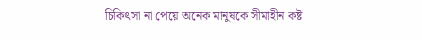চিকিৎসা না পেয়ে অনেক মানুষকে সীমাহীন কষ্ট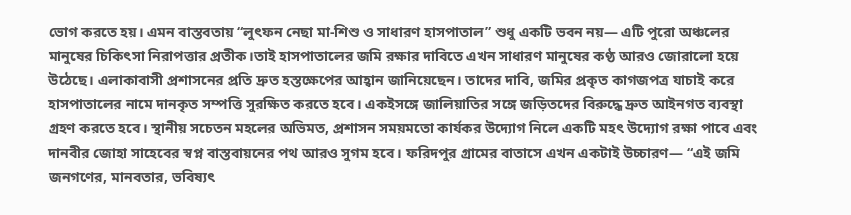ভোগ করতে হয়। এমন বাস্তবতায় “লুৎফন নেছা মা-শিশু ও সাধারণ হাসপাতাল” শুধু একটি ভবন নয়— এটি পুরো অঞ্চলের মানুষের চিকিৎসা নিরাপত্তার প্রতীক।তাই হাসপাতালের জমি রক্ষার দাবিতে এখন সাধারণ মানুষের কণ্ঠ আরও জোরালো হয়ে উঠেছে। এলাকাবাসী প্রশাসনের প্রতি দ্রুত হস্তক্ষেপের আহ্বান জানিয়েছেন। তাদের দাবি, জমির প্রকৃত কাগজপত্র যাচাই করে হাসপাতালের নামে দানকৃত সম্পত্তি সুরক্ষিত করতে হবে। একইসঙ্গে জালিয়াতির সঙ্গে জড়িতদের বিরুদ্ধে দ্রুত আইনগত ব্যবস্থা গ্রহণ করতে হবে। স্থানীয় সচেতন মহলের অভিমত, প্রশাসন সময়মতো কার্যকর উদ্যোগ নিলে একটি মহৎ উদ্যোগ রক্ষা পাবে এবং দানবীর জোহা সাহেবের স্বপ্ন বাস্তবায়নের পথ আরও সুগম হবে। ফরিদপুর গ্রামের বাতাসে এখন একটাই উচ্চারণ— “এই জমি জনগণের, মানবতার, ভবিষ্যৎ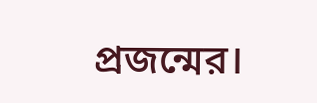প্রজন্মের।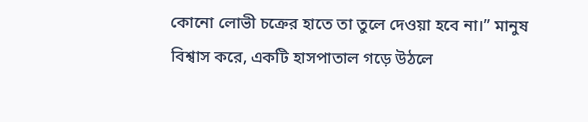কোনো লোভী চক্রের হাতে তা তুলে দেওয়া হবে না।” মানুষ বিশ্বাস করে, একটি হাসপাতাল গড়ে উঠলে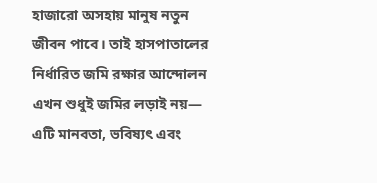হাজারো অসহায় মানুষ নতুন জীবন পাবে। তাই হাসপাতালের নির্ধারিত জমি রক্ষার আন্দোলন এখন শুধুই জমির লড়াই নয়— এটি মানবতা, ভবিষ্যৎ এবং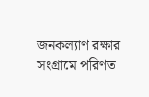জনকল্যাণ রক্ষার সংগ্রামে পরিণত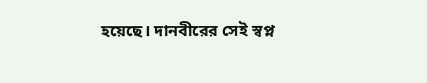হয়েছে। দানবীরের সেই স্বপ্ন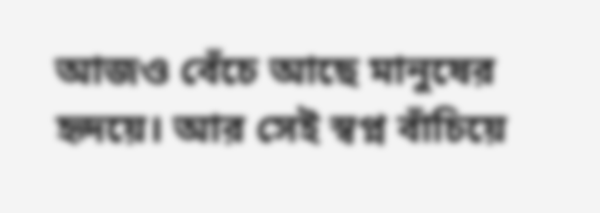আজও বেঁচে আছে মানুষের হৃদয়ে। আর সেই স্বপ্ন বাঁচিয়ে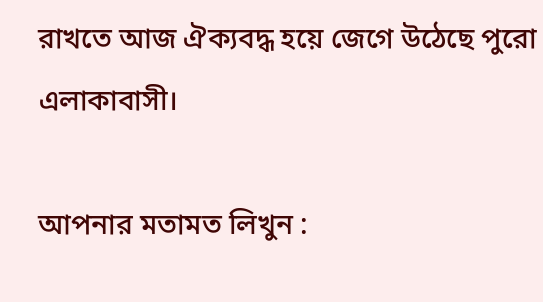রাখতে আজ ঐক্যবদ্ধ হয়ে জেগে উঠেছে পুরো এলাকাবাসী।

আপনার মতামত লিখুন :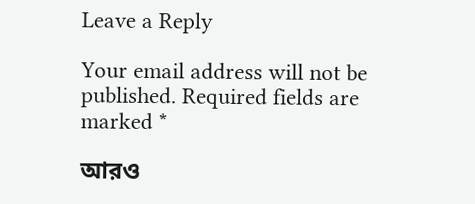Leave a Reply

Your email address will not be published. Required fields are marked *

আরও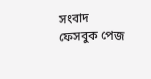সংবাদ
ফেসবুক পেজ